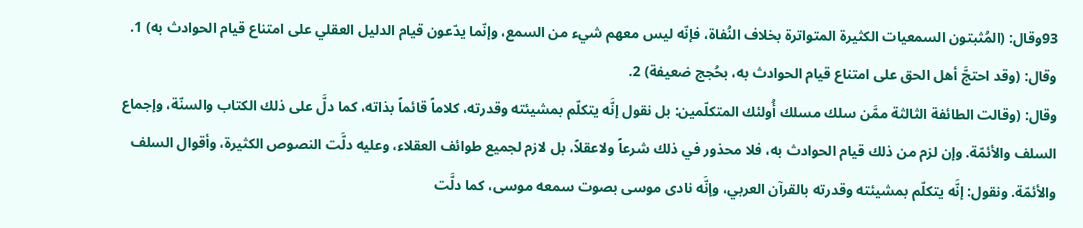93وقال: (المُثبتون السمعيات الكثيرة المتواترة بخلاف النُفاة، فإنّه ليس معهم شيء من السمع، وإنّما يدّعون قيام الدليل العقلي على امتناع قيام الحوادث به) 1.
وقال: (وقد احتجَّ أهل الحق على امتناع قيام الحوادث به، بحُجج ضعيفة) 2.
وقال: (وقالت الطائفة الثالثة ممَّن سلك مسلك أُولئك المتكلّمين: بل نقول إنَّه يتكلّم بمشيئته وقدرته، كلاماً قائماً بذاته، كما دلَّ على ذلك الكتاب والسنّة، وإجماع السلف والأئمّة. وإن لزم من ذلك قيام الحوادث به، فلا محذور في ذلك شرعاً ولاعقلاً، بل لازم لجميع طوائف العقلاء، وعليه دلَّت النصوص الكثيرة، وأقوال السلف والأئمّة. ونقول: إنَّه يتكلّم بمشيئته وقدرته بالقرآن العربي، وإنَّه نادى موسى بصوت سمعه موسى، كما دلَّت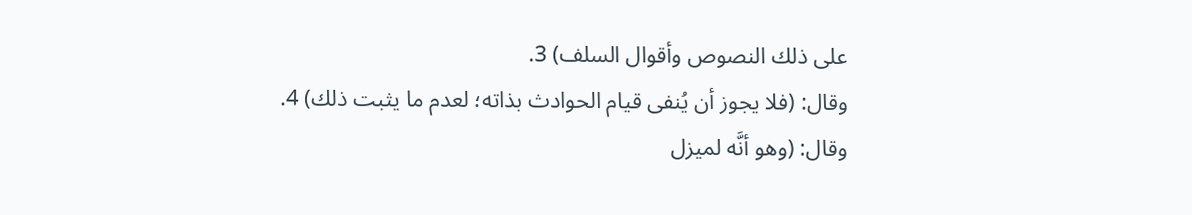على ذلك النصوص وأقوال السلف) 3.
وقال: (فلا يجوز أن يُنفى قيام الحوادث بذاته؛ لعدم ما يثبت ذلك) 4.
وقال: (وهو أنَّه لميزل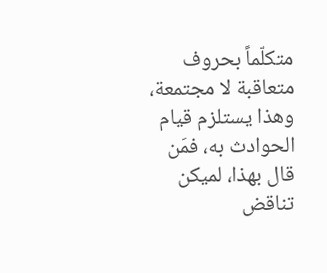متكلّماً بحروف متعاقبة لا مجتمعة، وهذا يستلزم قيام الحوادث به، فمَن قال بهذا، لميكن تناقض